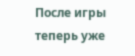После игры теперь уже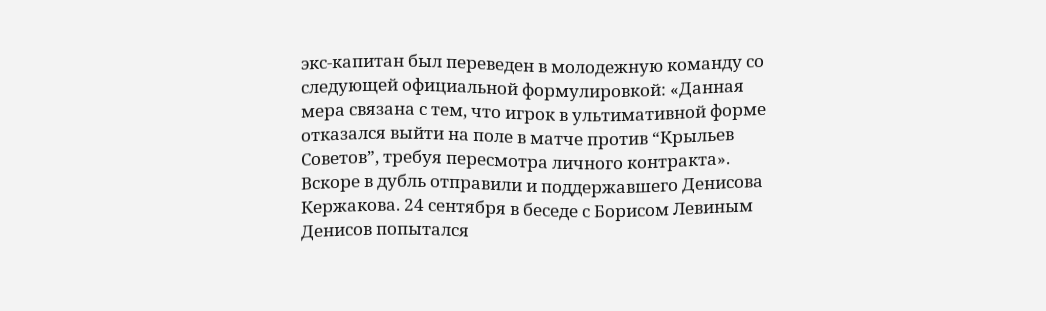экс-капитан был переведен в молодежную команду со следующей официальной формулировкой: «Данная мера связана с тем, что игрок в ультимативной форме отказался выйти на поле в матче против “Крыльев Советов”, требуя пересмотра личного контракта». Вскоре в дубль отправили и поддержавшего Денисова Кержакова. 24 сентября в беседе с Борисом Левиным Денисов попытался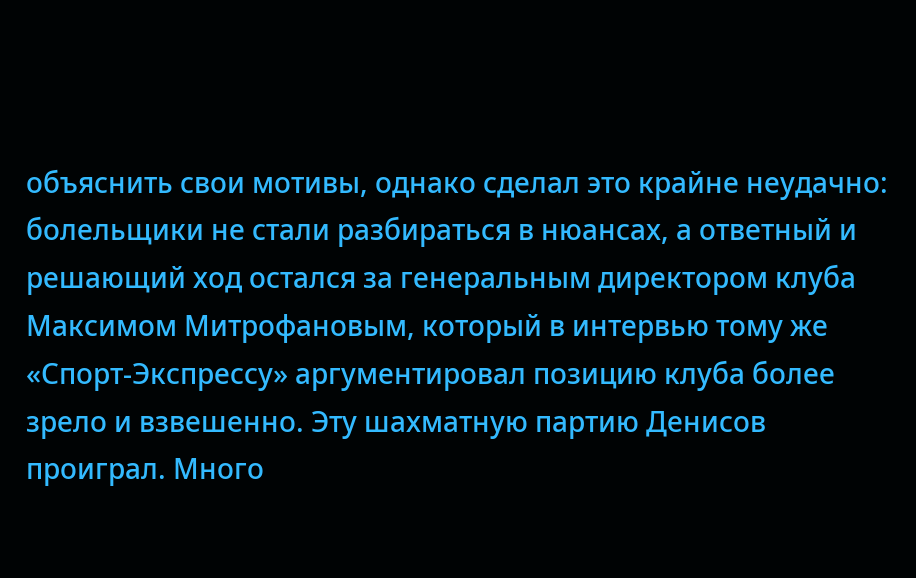объяснить свои мотивы, однако сделал это крайне неудачно: болельщики не стали разбираться в нюансах, а ответный и решающий ход остался за генеральным директором клуба Максимом Митрофановым, который в интервью тому же «Спорт-Экспрессу» аргументировал позицию клуба более зрело и взвешенно. Эту шахматную партию Денисов проиграл. Много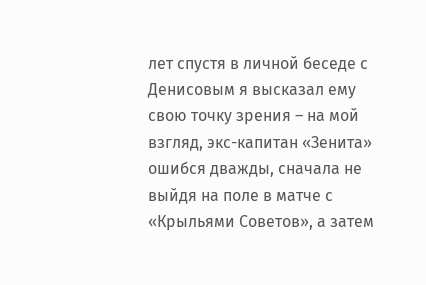лет спустя в личной беседе с Денисовым я высказал ему свою точку зрения – на мой взгляд, экс-капитан «Зенита» ошибся дважды, сначала не выйдя на поле в матче с «Крыльями Советов», а затем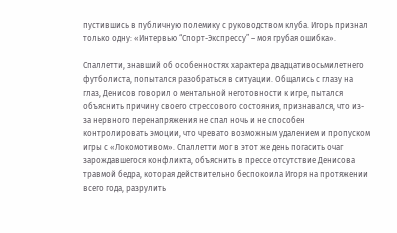пустившись в публичную полемику с руководством клуба. Игорь признал только одну: «Интервью “Спорт-Экспрессу” – моя грубая ошибка».

Спаллетти, знавший об особенностях характера двадцативосьмилетнего футболиста, попытался разобраться в ситуации. Общались с глазу на глаз, Денисов говорил о ментальной неготовности к игре, пытался объяснить причину своего стрессового состояния, признавался, что из-за нервного перенапряжения не спал ночь и не способен контролировать эмоции, что чревато возможным удалением и пропуском игры с «Локомотивом». Спаллетти мог в этот же день погасить очаг зарождавшегося конфликта, объяснить в прессе отсутствие Денисова травмой бедра, которая действительно беспокоила Игоря на протяжении всего года, разрулить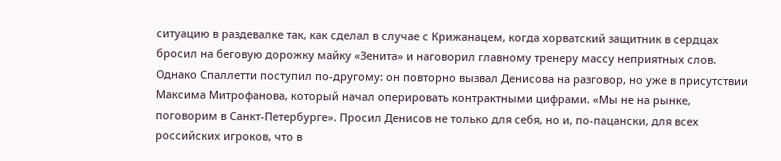ситуацию в раздевалке так, как сделал в случае с Крижанацем, когда хорватский защитник в сердцах бросил на беговую дорожку майку «Зенита» и наговорил главному тренеру массу неприятных слов. Однако Спаллетти поступил по-другому: он повторно вызвал Денисова на разговор, но уже в присутствии Максима Митрофанова, который начал оперировать контрактными цифрами. «Мы не на рынке, поговорим в Санкт-Петербурге». Просил Денисов не только для себя, но и, по-пацански, для всех российских игроков, что в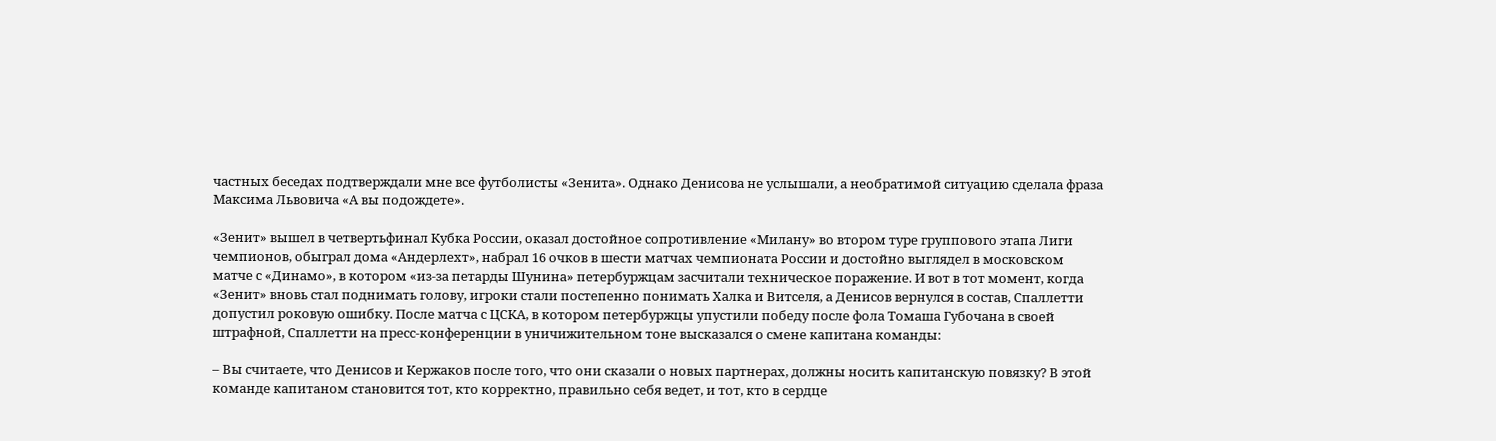частных беседах подтверждали мне все футболисты «Зенита». Однако Денисова не услышали, а необратимой ситуацию сделала фраза Максима Львовича «А вы подождете».

«Зенит» вышел в четвертьфинал Кубка России, оказал достойное сопротивление «Милану» во втором туре группового этапа Лиги чемпионов, обыграл дома «Андерлехт», набрал 16 очков в шести матчах чемпионата России и достойно выглядел в московском матче с «Динамо», в котором «из-за петарды Шунина» петербуржцам засчитали техническое поражение. И вот в тот момент, когда «Зенит» вновь стал поднимать голову, игроки стали постепенно понимать Халка и Витселя, а Денисов вернулся в состав, Спаллетти допустил роковую ошибку. После матча с ЦСКА, в котором петербуржцы упустили победу после фола Томаша Губочана в своей штрафной, Спаллетти на пресс-конференции в уничижительном тоне высказался о смене капитана команды:

– Вы считаете, что Денисов и Кержаков после того, что они сказали о новых партнерах, должны носить капитанскую повязку? В этой команде капитаном становится тот, кто корректно, правильно себя ведет, и тот, кто в сердце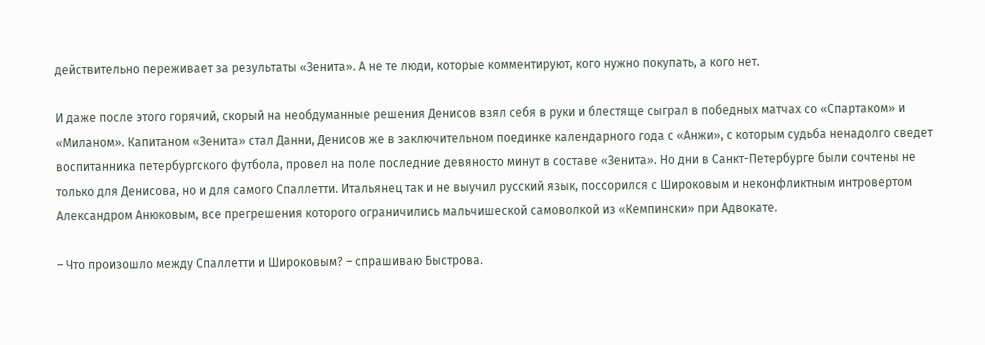действительно переживает за результаты «Зенита». А не те люди, которые комментируют, кого нужно покупать, а кого нет.

И даже после этого горячий, скорый на необдуманные решения Денисов взял себя в руки и блестяще сыграл в победных матчах со «Спартаком» и «Миланом». Капитаном «Зенита» стал Данни, Денисов же в заключительном поединке календарного года с «Анжи», с которым судьба ненадолго сведет воспитанника петербургского футбола, провел на поле последние девяносто минут в составе «Зенита». Но дни в Санкт-Петербурге были сочтены не только для Денисова, но и для самого Спаллетти. Итальянец так и не выучил русский язык, поссорился с Широковым и неконфликтным интровертом Александром Анюковым, все прегрешения которого ограничились мальчишеской самоволкой из «Кемпински» при Адвокате.

– Что произошло между Спаллетти и Широковым? – спрашиваю Быстрова.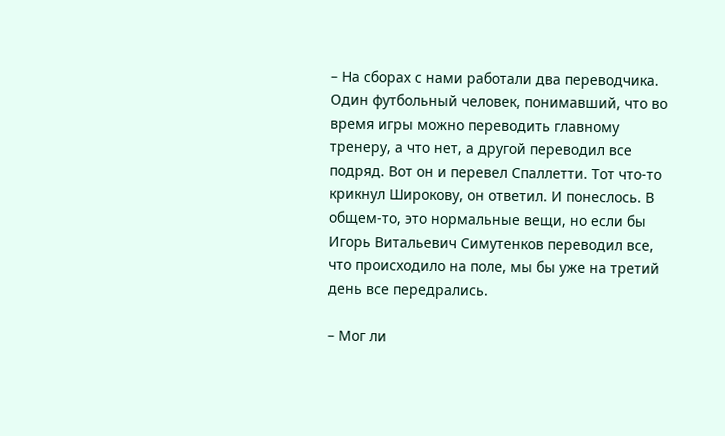– На сборах с нами работали два переводчика. Один футбольный человек, понимавший, что во время игры можно переводить главному тренеру, а что нет, а другой переводил все подряд. Вот он и перевел Спаллетти. Тот что-то крикнул Широкову, он ответил. И понеслось. В общем-то, это нормальные вещи, но если бы Игорь Витальевич Симутенков переводил все, что происходило на поле, мы бы уже на третий день все передрались.

– Мог ли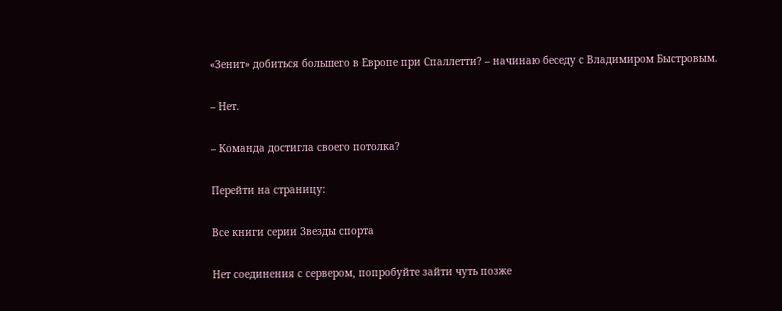«Зенит» добиться большего в Европе при Спаллетти? – начинаю беседу с Владимиром Быстровым.

– Нет.

– Команда достигла своего потолка?

Перейти на страницу:

Все книги серии Звезды спорта

Нет соединения с сервером, попробуйте зайти чуть позже